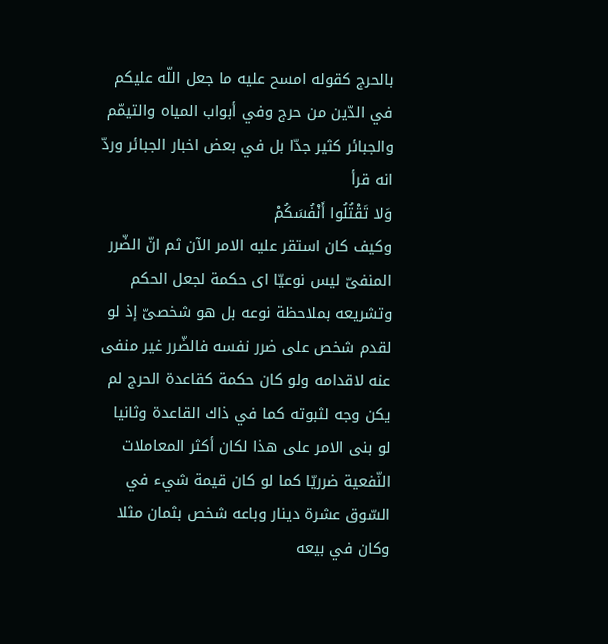بالحرج كقوله امسح عليه ما جعل اللّه عليكم في الدّين من حرج وفي أبواب المياه والتيمّم والجبائر كثير جدّا بل في بعض اخبار الجبائر وردّ انه قرأ
وَلا تَقْتُلُوا أَنْفُسَكُمْ
وكيف كان استقر عليه الامر الآن ثم انّ الضّرر المنفىّ ليس نوعيّا اى حكمة لجعل الحكم وتشريعه بملاحظة نوعه بل هو شخصىّ إذ لو لقدم شخص على ضرر نفسه فالضّرر غير منفى عنه لاقدامه ولو كان حكمة كقاعدة الحرج لم يكن وجه لثبوته كما في ذاك القاعدة وثانيا لو بنى الامر على هذا لكان أكثر المعاملات النّفعية ضرريّا كما لو كان قيمة شيء في السّوق عشرة دينار وباعه شخص بثمان مثلا وكان في بيعه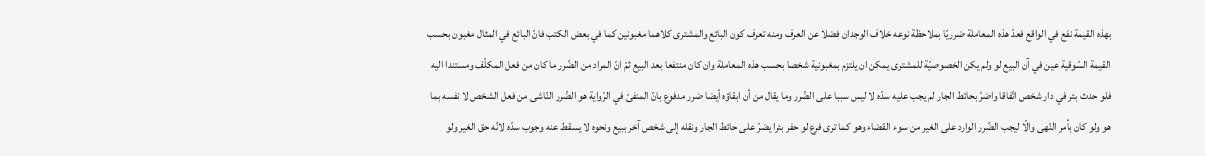بهذه القيمة نفع في الواقع فعدّ هذه المعاملة ضرريّا بملاحظة نوعه خلاف الوجدان فضلا عن العرف ومنه تعرف كون البائع والمشترى كلاهما مغبونين كما في بعض الكتب فانّ البائع في المثال مغبون بحسب القيمة السّوقية عين في آن البيع لو ولم يكن الخصوصيّة للمشترى يمكن ان يلتزم بمغبونية شخصا بحسب هذه المعاملة وان كان منتفعا بعد البيع ثمّ انّ المراد من الضّرر ما كان من فعل المكلّف ومستندا اليه فلو حدث بئر في دار شخص اتّفاقا واضرّ بحائط الجار لم يجب عليه سدّه لا ليس سببا على الضّرر وما يقال من أن ابقاؤه أيضا ضرر مدفوع بانّ المنفىّ في الرّواية هو الضّرر النّاشى من فعل الشخص لا نفسه بما هو ولو كان بأمر النّهى والّا ليجب الضّرر الوارد على الغير من سوء القضاء وهو كما ترى فرع لو حفر بئرا يضرّ على حائط الجار ونقله إلى شخص آخر ببيع ونحوه لا يسقط عنه وجوب سدّه لانّه حق الغير ولو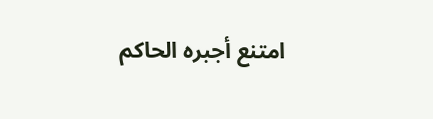امتنع أجبره الحاكم